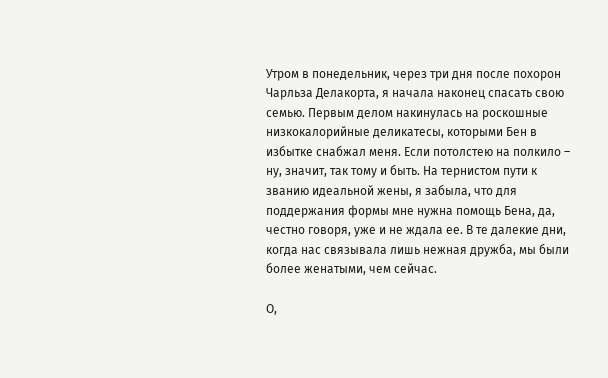Утром в понедельник, через три дня после похорон Чарльза Делакорта, я начала наконец спасать свою семью. Первым делом накинулась на роскошные низкокалорийные деликатесы, которыми Бен в избытке снабжал меня. Если потолстею на полкило – ну, значит, так тому и быть. На тернистом пути к званию идеальной жены, я забыла, что для поддержания формы мне нужна помощь Бена, да, честно говоря, уже и не ждала ее. В те далекие дни, когда нас связывала лишь нежная дружба, мы были более женатыми, чем сейчас.

О,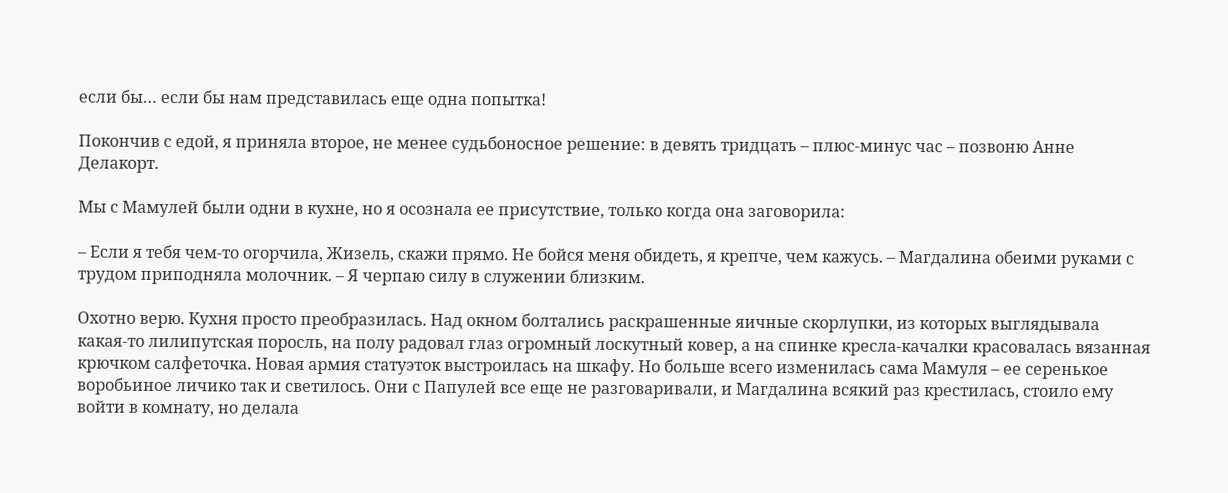если бы… если бы нам представилась еще одна попытка!

Покончив с едой, я приняла второе, не менее судьбоносное решение: в девять тридцать – плюс-минус час – позвоню Анне Делакорт.

Мы с Мамулей были одни в кухне, но я осознала ее присутствие, только когда она заговорила:

– Если я тебя чем-то огорчила, Жизель, скажи прямо. Не бойся меня обидеть, я крепче, чем кажусь. – Магдалина обеими руками с трудом приподняла молочник. – Я черпаю силу в служении близким.

Охотно верю. Кухня просто преобразилась. Над окном болтались раскрашенные яичные скорлупки, из которых выглядывала какая-то лилипутская поросль, на полу радовал глаз огромный лоскутный ковер, а на спинке кресла-качалки красовалась вязанная крючком салфеточка. Новая армия статуэток выстроилась на шкафу. Но больше всего изменилась сама Мамуля – ее серенькое воробьиное личико так и светилось. Они с Папулей все еще не разговаривали, и Магдалина всякий раз крестилась, стоило ему войти в комнату, но делала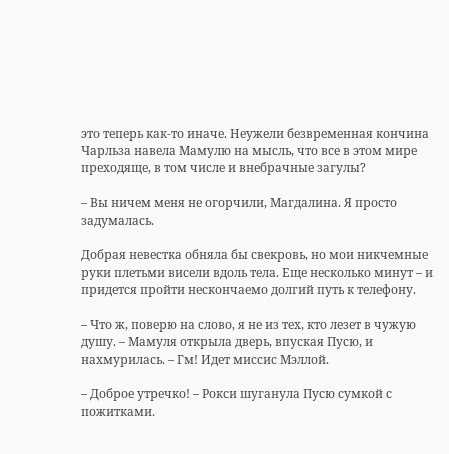это теперь как-то иначе. Неужели безвременная кончина Чарльза навела Мамулю на мысль, что все в этом мире преходяще, в том числе и внебрачные загулы?

– Вы ничем меня не огорчили, Магдалина. Я просто задумалась.

Добрая невестка обняла бы свекровь, но мои никчемные руки плетьми висели вдоль тела. Еще несколько минут – и придется пройти нескончаемо долгий путь к телефону.

– Что ж, поверю на слово, я не из тех, кто лезет в чужую душу. – Мамуля открыла дверь, впуская Пусю, и нахмурилась. – Гм! Идет миссис Мэллой.

– Доброе утречко! – Рокси шуганула Пусю сумкой с пожитками.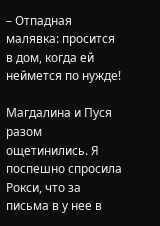– Отпадная малявка: просится в дом, когда ей неймется по нужде!

Магдалина и Пуся разом ощетинились. Я поспешно спросила Рокси, что за письма в у нее в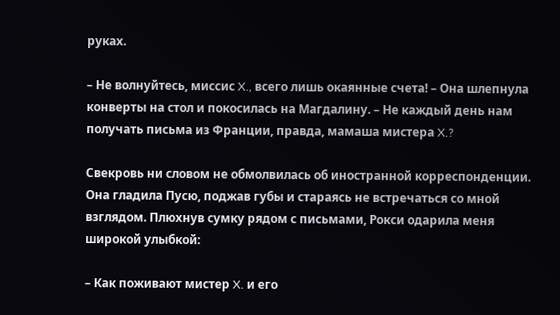руках.

– Не волнуйтесь, миссис X., всего лишь окаянные счета! – Она шлепнула конверты на стол и покосилась на Магдалину. – Не каждый день нам получать письма из Франции, правда, мамаша мистера X.?

Свекровь ни словом не обмолвилась об иностранной корреспонденции. Она гладила Пусю, поджав губы и стараясь не встречаться со мной взглядом. Плюхнув сумку рядом с письмами, Рокси одарила меня широкой улыбкой:

– Как поживают мистер X. и его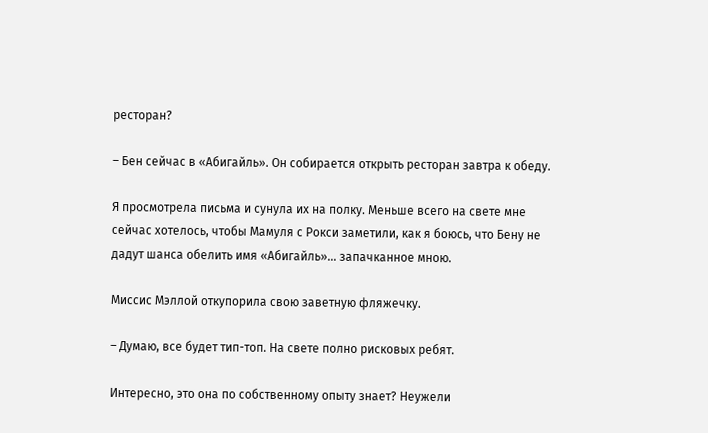ресторан?

– Бен сейчас в «Абигайль». Он собирается открыть ресторан завтра к обеду.

Я просмотрела письма и сунула их на полку. Меньше всего на свете мне сейчас хотелось, чтобы Мамуля с Рокси заметили, как я боюсь, что Бену не дадут шанса обелить имя «Абигайль»… запачканное мною.

Миссис Мэллой откупорила свою заветную фляжечку.

– Думаю, все будет тип-топ. На свете полно рисковых ребят.

Интересно, это она по собственному опыту знает? Неужели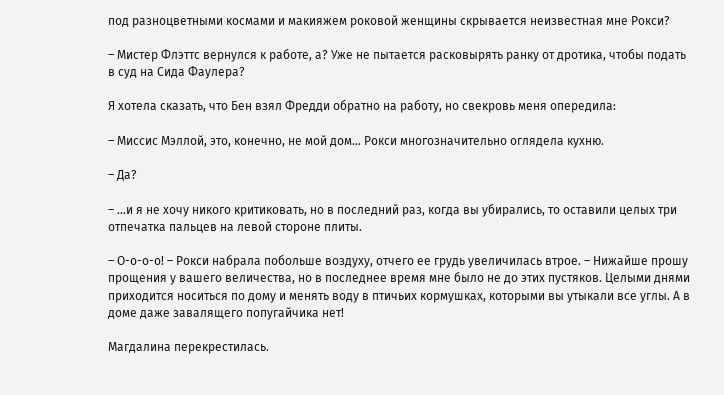под разноцветными космами и макияжем роковой женщины скрывается неизвестная мне Рокси?

– Мистер Флэттс вернулся к работе, а? Уже не пытается расковырять ранку от дротика, чтобы подать в суд на Сида Фаулера?

Я хотела сказать, что Бен взял Фредди обратно на работу, но свекровь меня опередила:

– Миссис Мэллой, это, конечно, не мой дом… Рокси многозначительно оглядела кухню.

– Да?

– …и я не хочу никого критиковать, но в последний раз, когда вы убирались, то оставили целых три отпечатка пальцев на левой стороне плиты.

– О-о-о-о! – Рокси набрала побольше воздуху, отчего ее грудь увеличилась втрое. – Нижайше прошу прощения у вашего величества, но в последнее время мне было не до этих пустяков. Целыми днями приходится носиться по дому и менять воду в птичьих кормушках, которыми вы утыкали все углы. А в доме даже завалящего попугайчика нет!

Магдалина перекрестилась.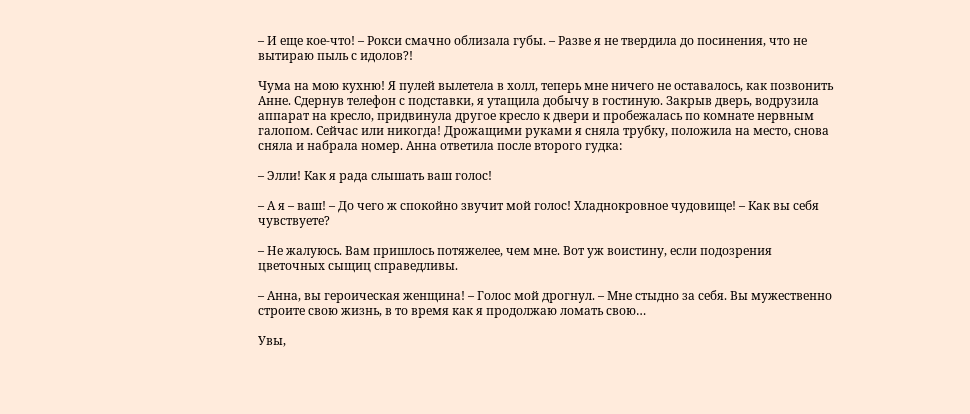– И еще кое-что! – Рокси смачно облизала губы. – Разве я не твердила до посинения, что не вытираю пыль с идолов?!

Чума на мою кухню! Я пулей вылетела в холл, теперь мне ничего не оставалось, как позвонить Анне. Сдернув телефон с подставки, я утащила добычу в гостиную. Закрыв дверь, водрузила аппарат на кресло, придвинула другое кресло к двери и пробежалась по комнате нервным галопом. Сейчас или никогда! Дрожащими руками я сняла трубку, положила на место, снова сняла и набрала номер. Анна ответила после второго гудка:

– Элли! Как я рада слышать ваш голос!

– А я – ваш! – До чего ж спокойно звучит мой голос! Хладнокровное чудовище! – Как вы себя чувствуете?

– Не жалуюсь. Вам пришлось потяжелее, чем мне. Вот уж воистину, если подозрения цветочных сыщиц справедливы.

– Анна, вы героическая женщина! – Голос мой дрогнул. – Мне стыдно за себя. Вы мужественно строите свою жизнь, в то время как я продолжаю ломать свою…

Увы,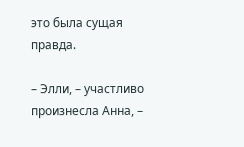это была сущая правда.

– Элли, – участливо произнесла Анна, –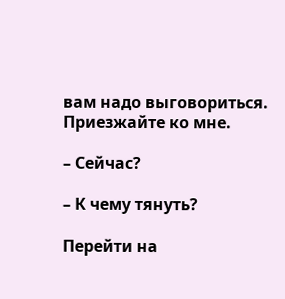вам надо выговориться. Приезжайте ко мне.

– Сейчас?

– К чему тянуть?

Перейти на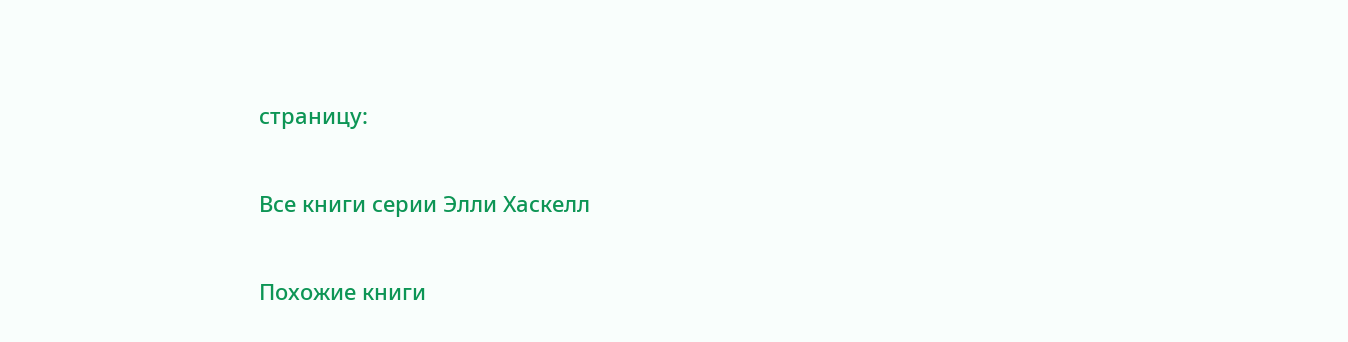страницу:

Все книги серии Элли Хаскелл

Похожие книги